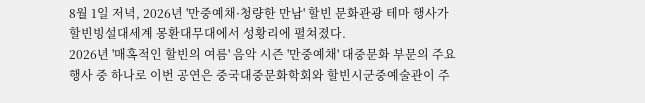8월 1일 저녁, 2026년 '만중예채·청량한 만남' 할빈 문화관광 테마 행사가 할빈빙설대세계 몽환대무대에서 성황리에 펼쳐졌다.
2026년 '매혹적인 할빈의 여름' 음악 시즌 '만중예채' 대중문화 부문의 주요 행사 중 하나로 이번 공연은 중국대중문화학회와 할빈시군중예술관이 주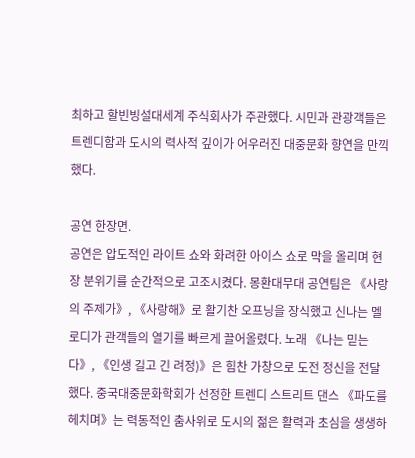최하고 할빈빙설대세계 주식회사가 주관했다. 시민과 관광객들은 트렌디함과 도시의 력사적 깊이가 어우러진 대중문화 향연을 만끽했다.

공연 한장면.
공연은 압도적인 라이트 쇼와 화려한 아이스 쇼로 막을 올리며 현장 분위기를 순간적으로 고조시켰다. 몽환대무대 공연팀은 《사랑의 주제가》, 《사랑해》로 활기찬 오프닝을 장식했고 신나는 멜로디가 관객들의 열기를 빠르게 끌어올렸다. 노래 《나는 믿는다》, 《인생 길고 긴 려정)》은 힘찬 가창으로 도전 정신을 전달했다. 중국대중문화학회가 선정한 트렌디 스트리트 댄스 《파도를 헤치며》는 력동적인 춤사위로 도시의 젊은 활력과 초심을 생생하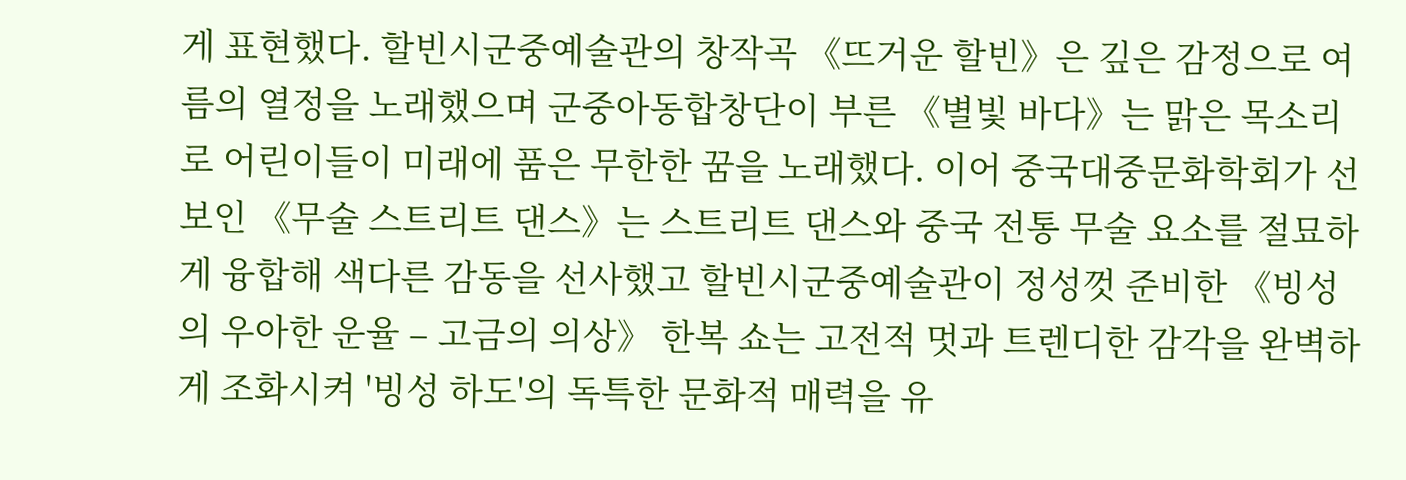게 표현했다. 할빈시군중예술관의 창작곡 《뜨거운 할빈》은 깊은 감정으로 여름의 열정을 노래했으며 군중아동합창단이 부른 《별빛 바다》는 맑은 목소리로 어린이들이 미래에 품은 무한한 꿈을 노래했다. 이어 중국대중문화학회가 선보인 《무술 스트리트 댄스》는 스트리트 댄스와 중국 전통 무술 요소를 절묘하게 융합해 색다른 감동을 선사했고 할빈시군중예술관이 정성껏 준비한 《빙성의 우아한 운율 – 고금의 의상》 한복 쇼는 고전적 멋과 트렌디한 감각을 완벽하게 조화시켜 '빙성 하도'의 독특한 문화적 매력을 유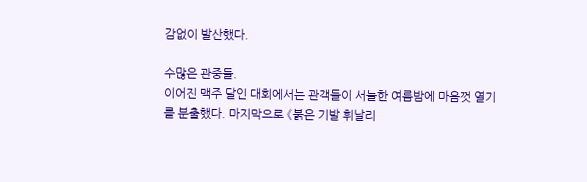감없이 발산했다.

수많은 관중들.
이어진 맥주 달인 대회에서는 관객들이 서늘한 여름밤에 마음껏 열기를 분출했다. 마지막으로 《붉은 기발 휘날리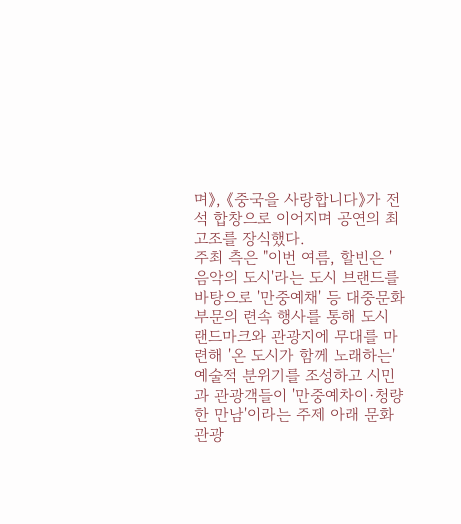며》, 《중국을 사랑합니다》가 전석 합창으로 이어지며 공연의 최고조를 장식했다.
주최 측은 "이번 여름, 할빈은 '음악의 도시'라는 도시 브랜드를 바탕으로 '만중예채' 등 대중문화 부문의 련속 행사를 통해 도시 랜드마크와 관광지에 무대를 마련해 '온 도시가 함께 노래하는' 예술적 분위기를 조성하고 시민과 관광객들이 '만중예차이·청량한 만남'이라는 주제 아래 문화관광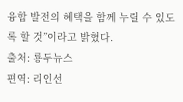융합 발전의 혜택을 함께 누릴 수 있도록 할 것”이라고 밝혔다.
출처: 룡두뉴스
편역: 리인선